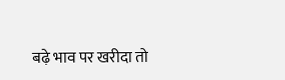बढ़े भाव पर खरीदा तो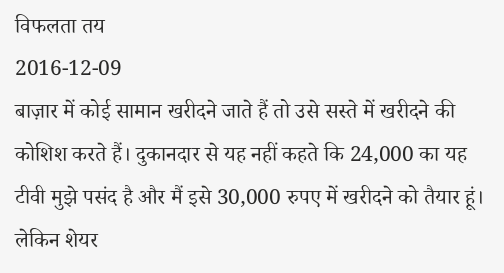विफलता तय
2016-12-09
बाज़ार में कोई सामान खरीदने जाते हैं तो उसे सस्ते में खरीदने की कोशिश करते हैं। दुकानदार से यह नहीं कहते कि 24,000 का यह टीवी मुझे पसंद है और मैं इसे 30,000 रुपए में खरीदने को तैयार हूं। लेकिन शेयर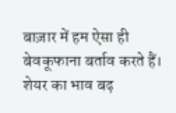बाज़ार में हम ऐसा ही बेवकूफाना बर्ताव करते हैं। शेयर का भाव बढ़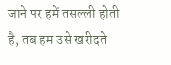जाने पर हमें तसल्ली होती है, तब हम उसे खरीदते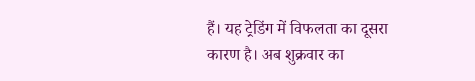हैं। यह ट्रेडिंग में विफलता का दूसरा कारण है। अब शुक्रवार का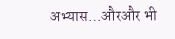अभ्यास…औरऔर भी